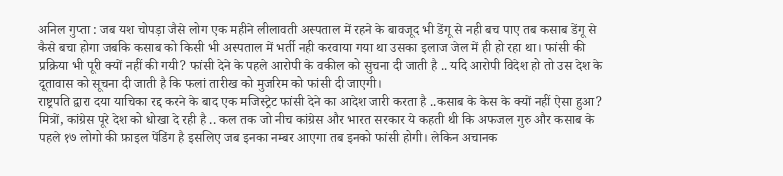अनिल गुप्ता : जब यश चोपड़ा जैसे लोग एक महीने लीलावती अस्पताल में रहने के बावजूद भी डेंगू से नही बच पाए तब कसाब डेंगू से कैसे बचा होगा जबकि कसाब को किसी भी अस्पताल में भर्ती नही करवाया गया था उसका इलाज जेल में ही हो रहा था। फांसी की प्रक्रिया भी पूरी क्यों नहीं की गयी? फांसी देने के पहले आरोपी के वकील को सुचना दी जाती है .. यदि आरोपी विदेश हो तो उस देश के दूतावास को सूचना दी जाती है कि फलां तारीख को मुजरिम को फांसी दी जाएगी।
राष्ट्रपति द्वारा दया याचिका रद्द करने के बाद एक मजिस्ट्रेट फांसी देने का आदेश जारी करता है ..कसाब के केस के क्यों नहीं ऐसा हुआ? मित्रों, कांग्रेस पूरे देश को धोखा दे रही है .. कल तक जो नीच कांग्रेस और भारत सरकार ये कहती थी कि अफजल गुरु और कसाब के पहले १७ लोगो की फ़ाइल पेंडिंग है इसलिए जब इनका नम्बर आएगा तब इनको फांसी होगी। लेकिन अचानक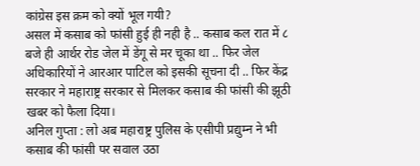कांग्रेस इस क्रम को क्यों भूल गयी?
असल में कसाब को फांसी हुई ही नही है .. कसाब कल रात में ८ बजे ही आर्थर रोड जेल में डेंगू से मर चूका था .. फिर जेल अधिकारियों ने आरआर पाटिल को इसकी सूचना दी .. फिर केंद्र सरकार ने महाराष्ट्र सरकार से मिलकर कसाब की फांसी की झूठी खबर को फैला दिया।
अनिल गुप्ता : लो अब महाराष्ट्र पुलिस के एसीपी प्रद्युम्न ने भी कसाब की फांसी पर सवाल उठा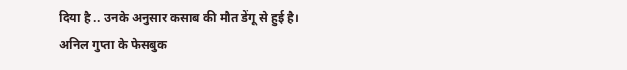दिया है .. उनके अनुसार कसाब की मौत डेंगू से हुई है।
अनिल गुप्ता के फेसबुक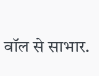वॉल से साभार.